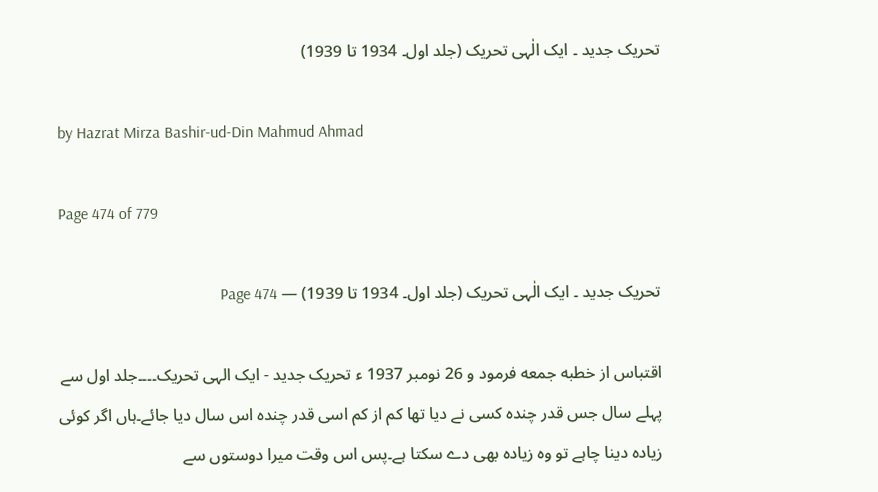تحریک جدید ۔ ایک الٰہی تحریک (جلد اول۔ 1934 تا 1939)

by Hazrat Mirza Bashir-ud-Din Mahmud Ahmad

Page 474 of 779

تحریک جدید ۔ ایک الٰہی تحریک (جلد اول۔ 1934 تا 1939) — Page 474

اقتباس از خطبه جمعه فرمود و 26 نومبر 1937 ء تحریک جدید - ایک الہی تحریک۔۔۔۔جلد اول سے پہلے سال جس قدر چندہ کسی نے دیا تھا کم از کم اسی قدر چندہ اس سال دیا جائے۔ہاں اگر کوئی زیادہ دینا چاہے تو وہ زیادہ بھی دے سکتا ہے۔پس اس وقت میرا دوستوں سے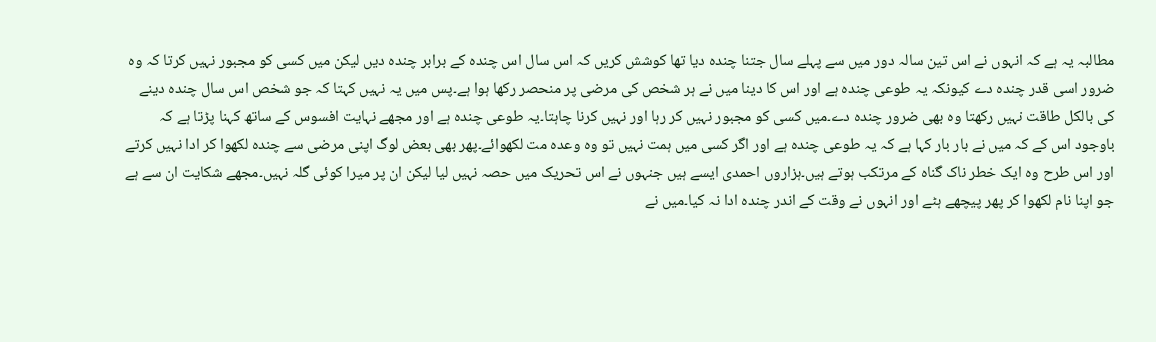مطالبہ یہ ہے کہ انہوں نے اس تین سالہ دور میں سے پہلے سال جتنا چندہ دیا تھا کوشش کریں کہ اس سال اس چندہ کے برابر چندہ دیں لیکن میں کسی کو مجبور نہیں کرتا کہ وہ ضرور اسی قدر چندہ دے کیونکہ یہ طوعی چندہ ہے اور اس کا دینا میں نے ہر شخص کی مرضی پر منحصر رکھا ہوا ہے۔پس میں یہ نہیں کہتا کہ جو شخص اس سال چندہ دینے کی بالکل طاقت نہیں رکھتا وہ بھی ضرور چندہ دے۔میں کسی کو مجبور نہیں کر رہا اور نہیں کرنا چاہتا۔یہ طوعی چندہ ہے اور مجھے نہایت افسوس کے ساتھ کہنا پڑتا ہے کہ باوجود اس کے کہ میں نے بار بار کہا ہے کہ یہ طوعی چندہ ہے اور اگر کسی میں ہمت نہیں تو وہ وعدہ مت لکھوائے۔پھر بھی بعض لوگ اپنی مرضی سے چندہ لکھوا کر ادا نہیں کرتے اور اس طرح وہ ایک خطر ناک گناہ کے مرتکب ہوتے ہیں۔ہزاروں احمدی ایسے ہیں جنہوں نے اس تحریک میں حصہ نہیں لیا لیکن ان پر میرا کوئی گلہ نہیں۔مجھے شکایت ان سے ہے جو اپنا نام لکھوا کر پھر پیچھے ہٹے اور انہوں نے وقت کے اندر چندہ ادا نہ کیا۔میں نے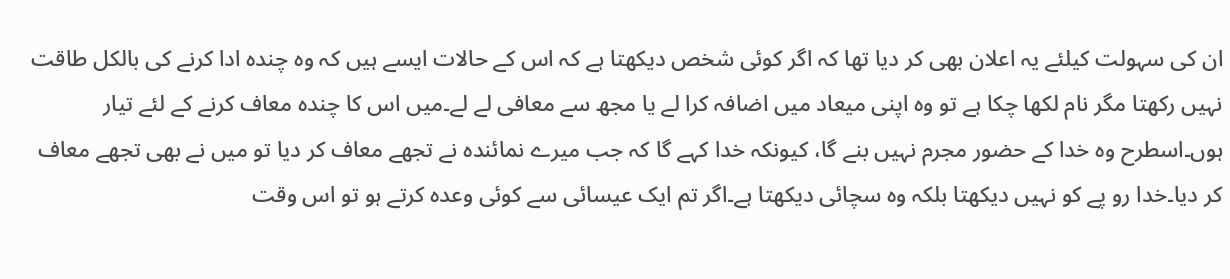ان کی سہولت کیلئے یہ اعلان بھی کر دیا تھا کہ اگر کوئی شخص دیکھتا ہے کہ اس کے حالات ایسے ہیں کہ وہ چندہ ادا کرنے کی بالکل طاقت نہیں رکھتا مگر نام لکھا چکا ہے تو وہ اپنی میعاد میں اضافہ کرا لے یا مجھ سے معافی لے لے۔میں اس کا چندہ معاف کرنے کے لئے تیار ہوں۔اسطرح وہ خدا کے حضور مجرم نہیں بنے گا، کیونکہ خدا کہے گا کہ جب میرے نمائندہ نے تجھے معاف کر دیا تو میں نے بھی تجھے معاف کر دیا۔خدا رو پے کو نہیں دیکھتا بلکہ وہ سچائی دیکھتا ہے۔اگر تم ایک عیسائی سے کوئی وعدہ کرتے ہو تو اس وقت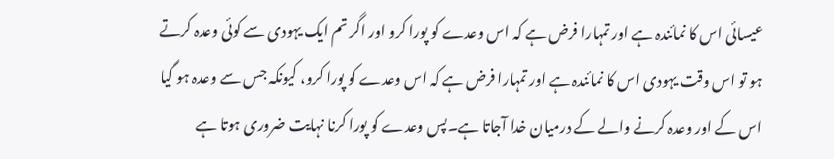عیسائی اس کا نمائندہ ہے اور تمہارا فرض ہے کہ اس وعدے کو پورا کرو اور اگر تم ایک یہودی سے کوئی وعدہ کرتے ہو تو اس وقت یہودی اس کا نمائندہ ہے اور تمہارا فرض ہے کہ اس وعدے کو پورا کرو، کیونکہ جس سے وعدہ ہو گیا اس کے اور وعدہ کرنے والے کے درمیان خدا آجاتا ہے۔پس وعدے کو پورا کرنا نہایت ضروری ہوتا ہے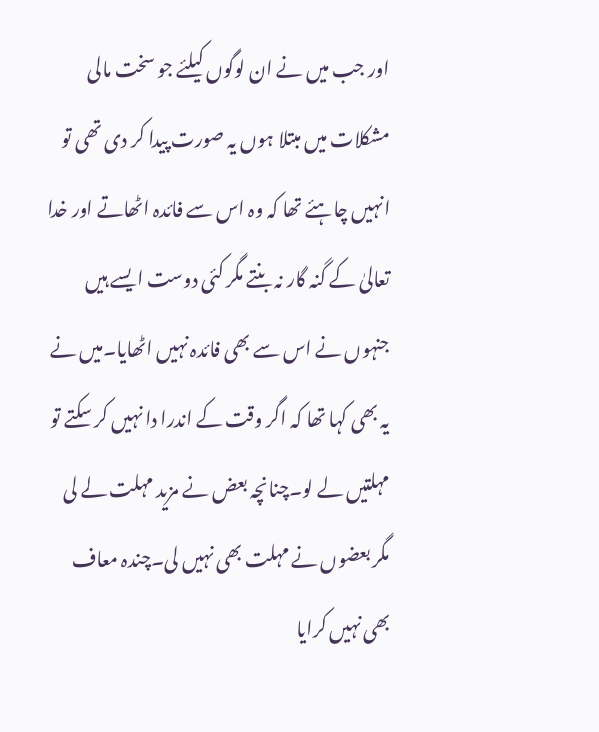اور جب میں نے ان لوگوں کیلئے جو سخت مالی مشکلات میں مبتلا ہوں یہ صورت پیدا کر دی تھی تو انہیں چاہئے تھا کہ وہ اس سے فائدہ اٹھاتے اور خدا تعالیٰ کے گنہ گار نہ بنتے مگر کئی دوست ایسے ہیں جنہوں نے اس سے بھی فائدہ نہیں اٹھایا۔میں نے یہ بھی کہا تھا کہ اگر وقت کے اندرا دا نہیں کر سکتے تو مہلتیں لے لو۔چنانچہ بعض نے مزید مہلت لے لی مگر بعضوں نے مہلت بھی نہیں لی۔چندہ معاف بھی نہیں کرایا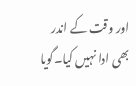اور وقت کے اندر بھی ادا نہیں کیا۔گویا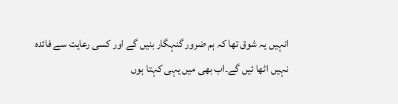انہیں یہ شوق تھا کہ ہم ضرور گنہگار بنیں گے اور کسی رعایت سے فائدہ نہیں اٹھا ئیں گے۔اب بھی میں یہی کہتا ہوں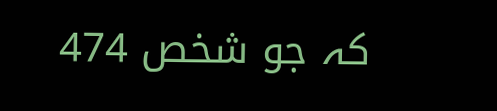کہ جو شخص 474